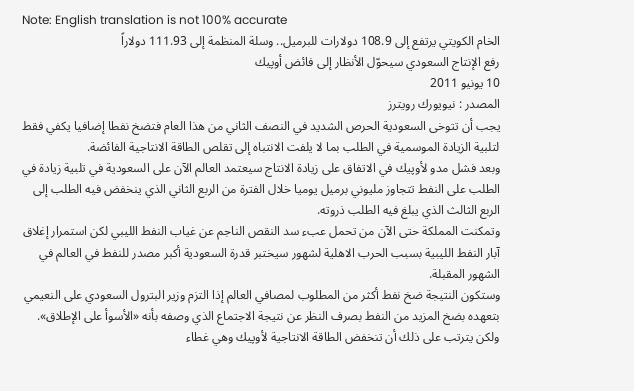Note: English translation is not 100% accurate
الخام الكويتي يرتفع إلى 108.9 دولارات للبرميل.. وسلة المنظمة إلى 111.93 دولاراً
رفع الإنتاج السعودي سيحوّل الأنظار إلى فائض أوپيك
10 يونيو 2011
المصدر : نيويورك رويترز
يجب أن تتوخى السعودية الحرص الشديد في النصف الثاني من هذا العام فتضخ نفطا إضافيا يكفي فقط لتلبية الزيادة الموسمية في الطلب بما لا يلفت الانتباه إلى تقلص الطاقة الانتاجية الفائضة.
وبعد فشل مدو لأوپيك في الاتفاق على زيادة الانتاج سيعتمد العالم الآن على السعودية في تلبية زيادة في الطلب على النفط تتجاوز مليوني برميل يوميا خلال الفترة من الربع الثاني الذي ينخفض فيه الطلب إلى الربع الثالث الذي يبلغ فيه الطلب ذروته.
وتمكنت المملكة حتى الآن من تحمل عبء سد النقص الناجم عن غياب النفط الليبي لكن استمرار إغلاق آبار النفط الليبية بسبب الحرب الاهلية لشهور سيختبر قدرة السعودية أكبر مصدر للنفط في العالم في الشهور المقبلة.
وستكون النتيجة ضخ نفط أكثر من المطلوب لمصافي العالم إذا التزم وزير البترول السعودي على النعيمي بتعهده بضخ المزيد من النفط بصرف النظر عن نتيجة الاجتماع الذي وصفه بأنه «الأسوأ على الإطلاق».
ولكن يترتب على ذلك أن تنخفض الطاقة الانتاجية لأوپيك وهي غطاء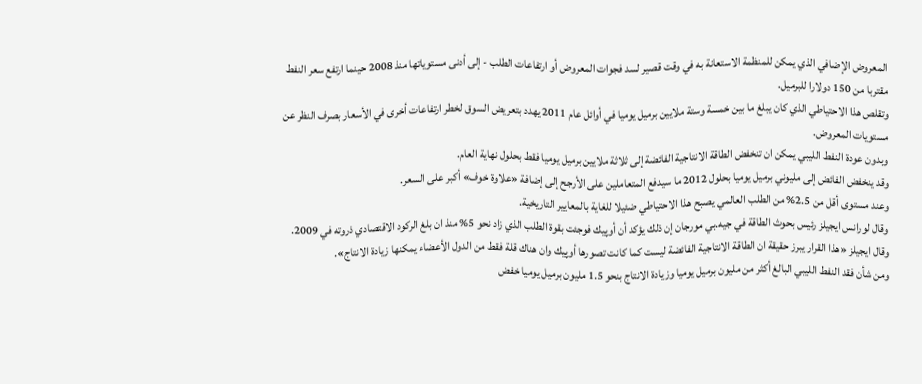المعروض الإضافي الذي يمكن للمنظمة الاستعانة به في وقت قصير لسد فجوات المعروض أو ارتفاعات الطلب - إلى أدنى مستوياتها منذ 2008 حينما ارتفع سعر النفط مقتربا من 150 دولارا للبرميل.
وتقلص هذا الاحتياطي الذي كان يبلغ ما بين خمسة وستة ملايين برميل يوميا في أوائل عام 2011 يهدد بتعريض السوق لخطر ارتفاعات أخرى في الأسعار بصرف النظر عن مستويات المعروض.
وبدون عودة النفط الليبي يمكن ان تنخفض الطاقة الانتاجية الفائضة إلى ثلاثة ملايين برميل يوميا فقط بحلول نهاية العام.
وقد ينخفض الفائض إلى مليوني برميل يوميا بحلول 2012 ما سيدفع المتعاملين على الأرجح إلى إضافة «علاوة خوف» أكبر على السعر.
وعند مستوى أقل من 2.5% من الطلب العالمي يصبح هذا الاحتياطي ضئيلا للغاية بالمعايير التاريخية.
وقال لورانس ايجيلز رئيس بحوث الطاقة في جيه.بي مورجان إن ذلك يؤكد أن أوپيك فوجئت بقوة الطلب الذي زاد نحو 5% منذ ان بلغ الركود الاقتصادي ذروته في 2009.
وقال ايجيلز «هذا القرار يبرز حقيقة ان الطاقة الانتاجية الفائضة ليست كما كانت تصورها أوپيك وان هناك قلة فقط من الدول الأعضاء يمكنها زيادة الانتاج».
ومن شأن فقد النفط الليبي البالغ أكثر من مليون برميل يوميا وزيادة الانتاج بنحو 1.5 مليون برميل يوميا خفض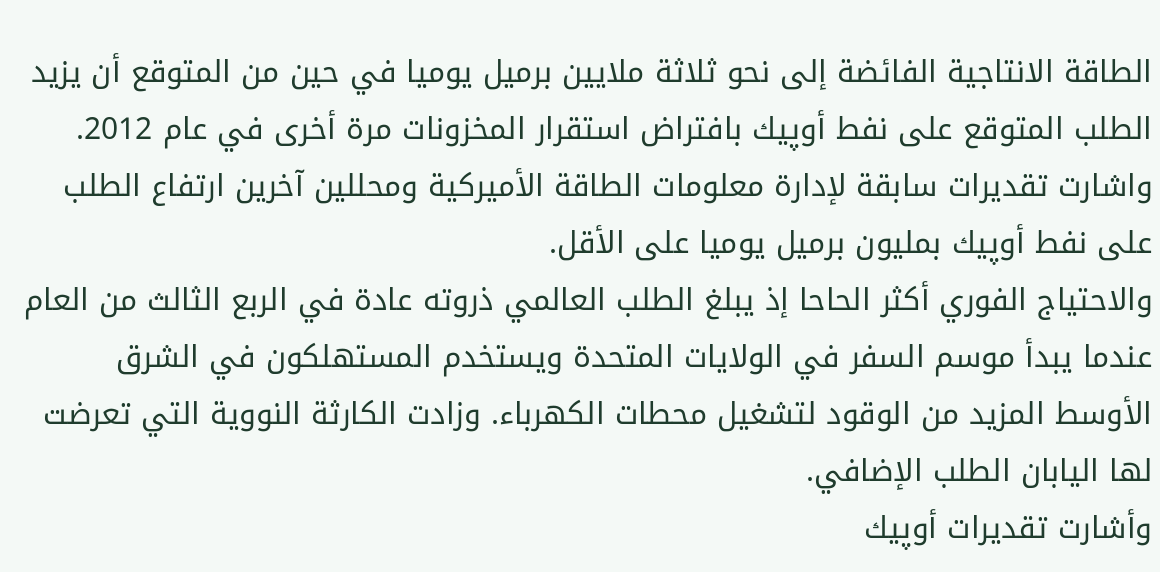الطاقة الانتاجية الفائضة إلى نحو ثلاثة ملايين برميل يوميا في حين من المتوقع أن يزيد الطلب المتوقع على نفط أوپيك بافتراض استقرار المخزونات مرة أخرى في عام 2012.
واشارت تقديرات سابقة لإدارة معلومات الطاقة الأميركية ومحللين آخرين ارتفاع الطلب على نفط أوپيك بمليون برميل يوميا على الأقل.
والاحتياج الفوري أكثر الحاحا إذ يبلغ الطلب العالمي ذروته عادة في الربع الثالث من العام عندما يبدأ موسم السفر في الولايات المتحدة ويستخدم المستهلكون في الشرق الأوسط المزيد من الوقود لتشغيل محطات الكهرباء. وزادت الكارثة النووية التي تعرضت لها اليابان الطلب الإضافي.
وأشارت تقديرات أوپيك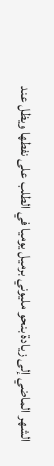الشهر الماضي إلى زيادة بنحو مليوني برميل يوميا في الطلب على نفطها ويظل عند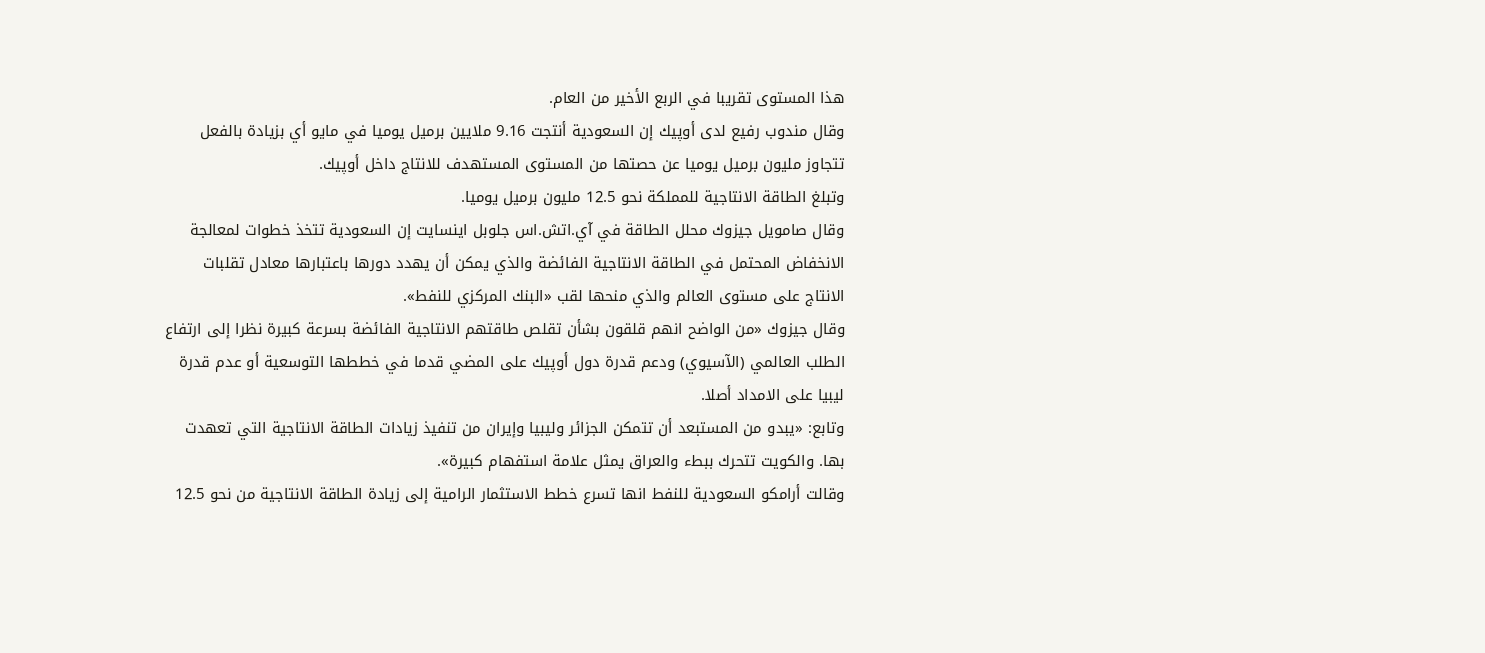هذا المستوى تقريبا في الربع الأخير من العام.
وقال مندوب رفيع لدى أوپيك إن السعودية أنتجت 9.16 ملايين برميل يوميا في مايو أي بزيادة بالفعل تتجاوز مليون برميل يوميا عن حصتها من المستوى المستهدف للانتاج داخل أوپيك.
وتبلغ الطاقة الانتاجية للمملكة نحو 12.5 مليون برميل يوميا.
وقال صامويل جيزوك محلل الطاقة في آي.اتش.اس جلوبل اينسايت إن السعودية تتخذ خطوات لمعالجة الانخفاض المحتمل في الطاقة الانتاجية الفائضة والذي يمكن أن يهدد دورها باعتبارها معادل تقلبات الانتاج على مستوى العالم والذي منحها لقب «البنك المركزي للنفط».
وقال جيزوك «من الواضح انهم قلقون بشأن تقلص طاقتهم الانتاجية الفائضة بسرعة كبيرة نظرا إلى ارتفاع الطلب العالمي (الآسيوي) ودعم قدرة دول أوپيك على المضي قدما في خططها التوسعية أو عدم قدرة ليبيا على الامداد أصلا.
وتابع: «يبدو من المستبعد أن تتمكن الجزائر وليبيا وإيران من تنفيذ زيادات الطاقة الانتاجية التي تعهدت بها. والكويت تتحرك ببطء والعراق يمثل علامة استفهام كبيرة».
وقالت أرامكو السعودية للنفط انها تسرع خطط الاستثمار الرامية إلى زيادة الطاقة الانتاجية من نحو 12.5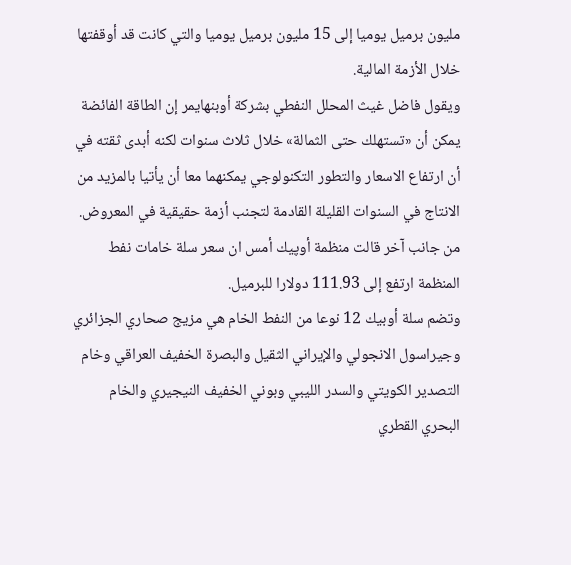مليون برميل يوميا إلى 15 مليون برميل يوميا والتي كانت قد أوقفتها خلال الأزمة المالية.
ويقول فاضل غيث المحلل النفطي بشركة أوبنهايمر إن الطاقة الفائضة يمكن أن «تستهلك حتى الثمالة» خلال ثلاث سنوات لكنه أبدى ثقته في أن ارتفاع الاسعار والتطور التكنولوجي يمكنهما معا أن يأتيا بالمزيد من الانتاج في السنوات القليلة القادمة لتجنب أزمة حقيقية في المعروض.
من جانب آخر قالت منظمة أوپيك أمس ان سعر سلة خامات نفط المنظمة ارتفع إلى 111.93 دولارا للبرميل.
وتضم سلة أوبيك 12 نوعا من النفط الخام هي مزيج صحاري الجزائري وجيراسول الانجولي والإيراني الثقيل والبصرة الخفيف العراقي وخام التصدير الكويتي والسدر الليبي وبوني الخفيف النيجيري والخام البحري القطري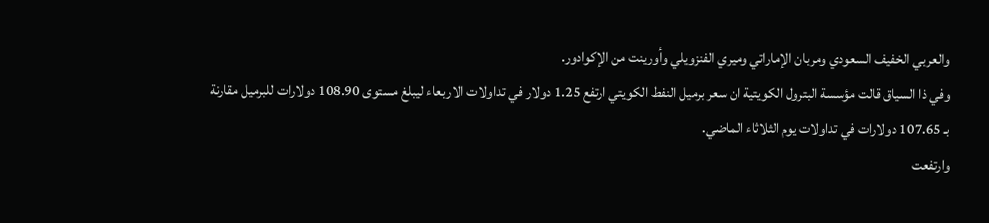والعربي الخفيف السعودي ومربان الإماراتي وميري الفنزويلي وأورينت من الإكوادور.
وفي ذا السياق قالت مؤسسة البترول الكويتية ان سعر برميل النفط الكويتي ارتفع 1.25 دولار في تداولات الاربعاء ليبلغ مستوى 108.90 دولارات للبرميل مقارنة بـ 107.65 دولارات في تداولات يوم الثلاثاء الماضي.
وارتفعت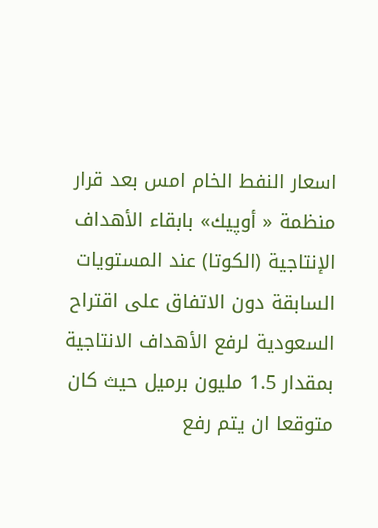اسعار النفط الخام امس بعد قرار منظمة « أوپيك» بابقاء الأهداف الإنتاجية (الكوتا) عند المستويات السابقة دون الاتفاق على اقتراح السعودية لرفع الأهداف الانتاجية بمقدار 1.5 مليون برميل حيث كان متوقعا ان يتم رفع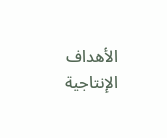الأهداف الإنتاجية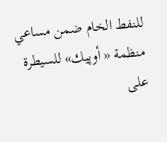للنفط الخام ضمن مساعي منظمة « أوپيك» للسيطرة على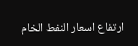ارتفاع اسعار النفط الخام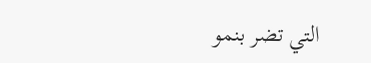التي تضر بنمو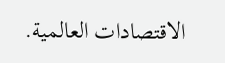الاقتصادات العالمية.